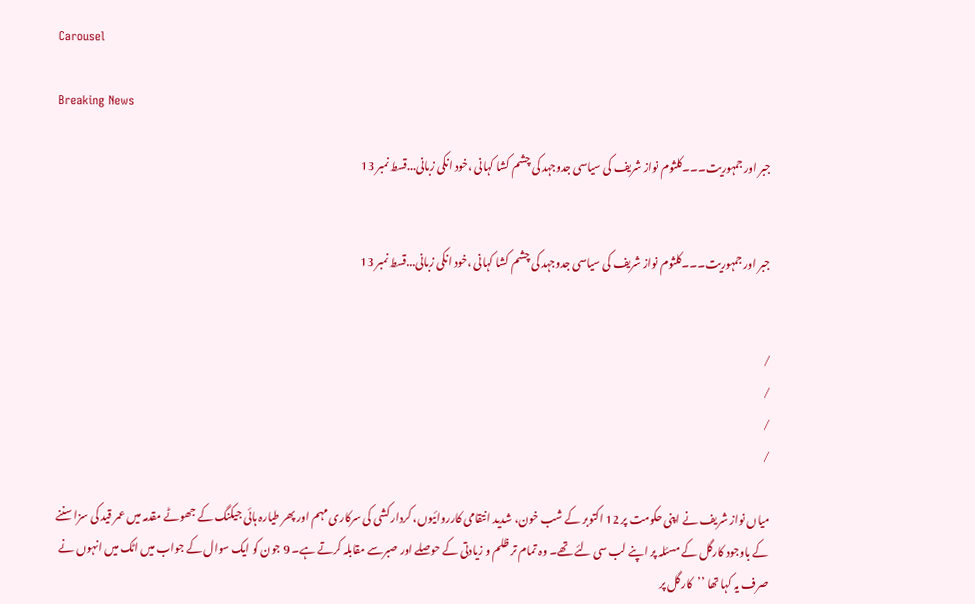Carousel

Breaking News

جبر اور جمہوریت۔۔۔کلثوم نواز شریف کی سیاسی جدوجہد کی چشم کشا کہانی ،خود انکی زبانی...قسط نمبر 13


جبر اور جمہوریت۔۔۔کلثوم نواز شریف کی سیاسی جدوجہد کی چشم کشا کہانی ،خود انکی زبانی...قسط نمبر 13


/
/
/
/

میاں نواز شریف نے اپنی حکومت پر 12 اکتوبر کے شب خون، شدید انتقامی کارروائیوں، کردار کشی کی سرکاری مہم اور پھر طیارہ ہائی جیکنگ کے جھوٹے مقدمہ میں عمر قید کی سزا سننے کے باوجود کارگل کے مسئلہ پر اپنے لب سی لئے تھے۔ وہ تمام تر ظلم و زیادتی کے حوصلے اور صبرسے مقابلہ کرتے ہے۔ 9 جون کو ایک سوال کے جواب میں اٹک میں انہوں نے صرف یہ کہا تھا ’’کارگل پر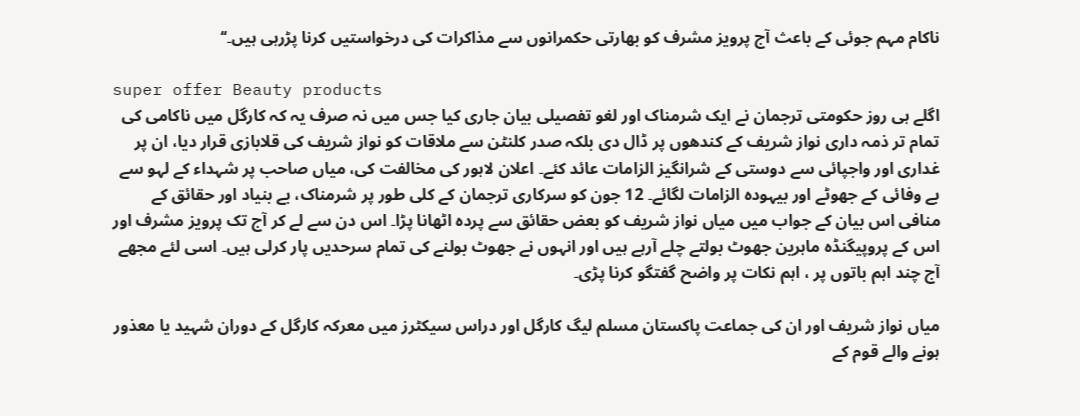ناکام مہم جوئی کے باعث آج پرویز مشرف کو بھارتی حکمرانوں سے مذاکرات کی درخواستیں کرنا پڑرہی ہیں۔‘‘

super offer Beauty products
اگلے ہی روز حکومتی ترجمان نے ایک شرمناک اور لغو تفصیلی بیان جاری کیا جس میں نہ صرف یہ کہ کارگل میں ناکامی کی تمام تر ذمہ داری نواز شریف کے کندھوں پر ڈال دی بلکہ صدر کلنٹن سے ملاقات کو نواز شریف کی قلابازی قرار دیا، ان پر غداری اور واجپائی سے دوستی کے شرانگیز الزامات عائد کئے۔ اعلان لاہور کی مخالفت کی، میاں صاحب پر شہداء کے لہو سے بے وفائی کے جھوٹے اور بیہودہ الزامات لگائے۔ 12 جون کو سرکاری ترجمان کے کلی طور پر شرمناک، بے بنیاد اور حقائق کے منافی اس بیان کے جواب میں میاں نواز شریف کو بعض حقائق سے پردہ اٹھانا پڑا۔ اس دن سے لے کر آج تک پرویز مشرف اور اس کے پروپیگنڈہ ماہرین جھوٹ بولتے چلے آرہے ہیں اور انہوں نے جھوٹ بولنے کی تمام سرحدیں پار کرلی ہیں۔ اسی لئے مجھے آج چند اہم باتوں پر ، اہم نکات پر واضح گفتگو کرنا پڑی۔

میاں نواز شریف اور ان کی جماعت پاکستان مسلم لیگ کارگل اور دراس سیکٹرز میں معرکہ کارگل کے دوران شہید یا معذور ہونے والے قوم کے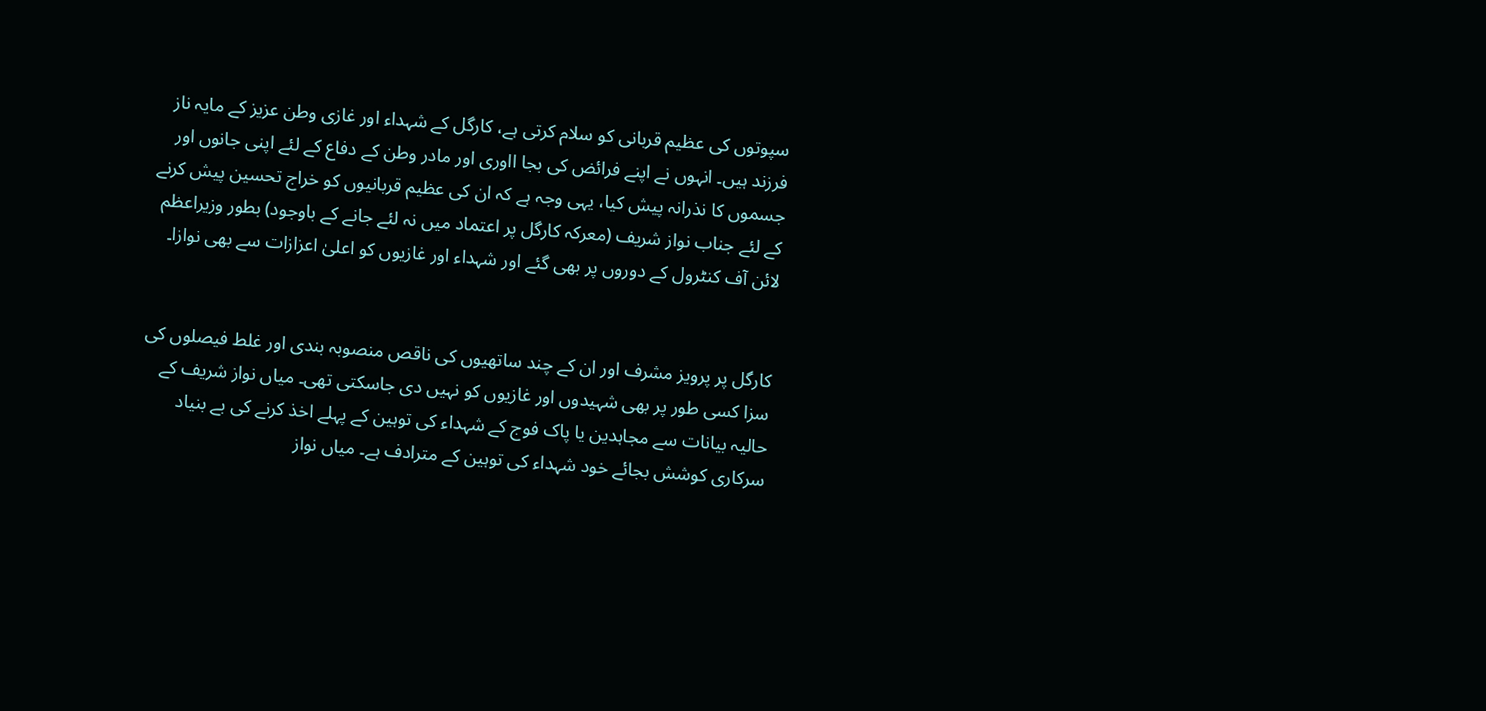سپوتوں کی عظیم قربانی کو سلام کرتی ہے، کارگل کے شہداء اور غازی وطن عزیز کے مایہ ناز فرزند ہیں۔ انہوں نے اپنے فرائض کی بجا ااوری اور مادر وطن کے دفاع کے لئے اپنی جانوں اور جسموں کا نذرانہ پیش کیا، یہی وجہ ہے کہ ان کی عظیم قربانیوں کو خراج تحسین پیش کرنے کے لئے جناب نواز شریف (معرکہ کارگل پر اعتماد میں نہ لئے جانے کے باوجود) بطور وزیراعظم لائن آف کنٹرول کے دوروں پر بھی گئے اور شہداء اور غازیوں کو اعلیٰ اعزازات سے بھی نوازا۔


کارگل پر پرویز مشرف اور ان کے چند ساتھیوں کی ناقص منصوبہ بندی اور غلط فیصلوں کی سزا کسی طور پر بھی شہیدوں اور غازیوں کو نہیں دی جاسکتی تھی۔ میاں نواز شریف کے حالیہ بیانات سے مجاہدین یا پاک فوج کے شہداء کی توہین کے پہلے اخذ کرنے کی بے بنیاد سرکاری کوشش بجائے خود شہداء کی توہین کے مترادف ہے۔ میاں نواز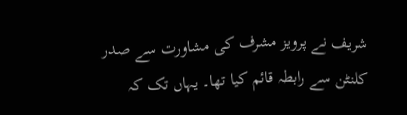شریف نے پرویز مشرف کی مشاورت سے صدر کلنٹن سے رابطہ قائم کیا تھا۔ یہاں تک کہ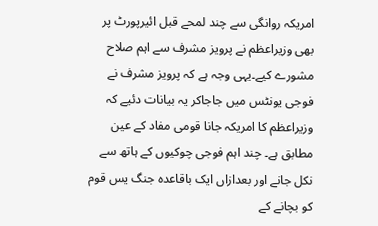امریکہ روانگی سے چند لمحے قبل ائیرپورٹ پر بھی وزیراعظم نے پرویز مشرف سے اہم صلاح مشورے کیے۔یہی وجہ ہے کہ پرویز مشرف نے فوجی یونٹس میں جاجاکر یہ بیانات دئیے کہ وزیراعظم کا امریکہ جانا قومی مفاد کے عین مطابق ہے۔ چند اہم فوجی چوکیوں کے ہاتھ سے نکل جانے اور بعدازاں ایک باقاعدہ جنگ یس قوم کو بچانے کے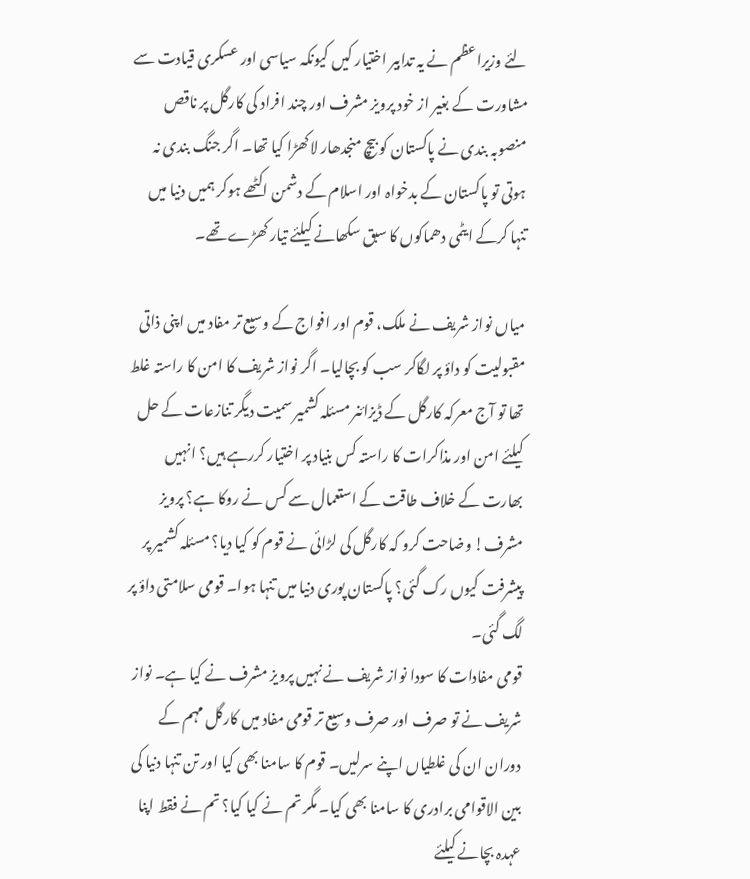لئے وزیراعظم نے یہ تدابیر اختیار کیں کیونکہ سیاسی اور عسکری قیادت سے مشاورت کے بغیر از خود پرویز مشرف اور چند افراد کی کارگل پر ناقص منصوبہ بندی نے پاکستان کو بیچ منجدھار لاکھڑا کیا تھا۔ اگر جنگ بندی نہ ہوتی تو پاکستان کے بدخواہ اور اسلام کے دشمن اکٹھے ہوکر ہمیں دنیا میں تنہا کرکے ایٹمی دھماکوں کا سبق سکھانے کیلئے تیار کھڑے تھے۔

میاں نواز شریف نے ملک، قوم اور افواج کے وسیع تر مفاد میں اپنی ذاتی مقبولیت کو داؤ پر لگاکر سب کو بچالیا۔ اگر نواز شریف کا امن کا راستہ غلط تھا تو آج معرکہ کارگل کے ڈیزائنر مسئلہ کشمیر سمیت دیگر تنازعات کے حل کیلئے امن اور مذاکرات کا راستہ کس بنیاد پر اختیار کررہے ہیں؟ انہیں بھارت کے خلاف طاقت کے استعمال سے کس نے روکا ہے؟ پرویز مشرف! وضاحت کرو کہ کارگل کی لڑائی نے قوم کو کیا دیا؟ مسئلہ کشمیر پر پیشرفت کیوں رک گئی؟ پاکستان پوری دنیا میں تنہا ہوا۔ قومی سلامتی داؤ پر لگ گئی۔
قومی مفادات کا سودا نواز شریف نے نہیں پرویز مشرف نے کیا ہے۔ نواز شریف نے تو صرف اور صرف وسیع تر قومی مفاد میں کارگل مہم کے دوران ان کی غلطیاں اپنے سرلیں۔ قوم کا سامنا بھی کیا اور تن تنہا دنیا کی بین الاقوامی برادری کا سامنا بھی کیا۔ مگر تم نے کیا کیا؟ تم نے فقط اپنا عہدہ بچانے کیلئے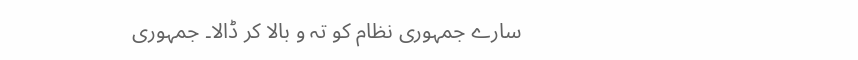سارے جمہوری نظام کو تہ و بالا کر ڈالا۔ جمہوری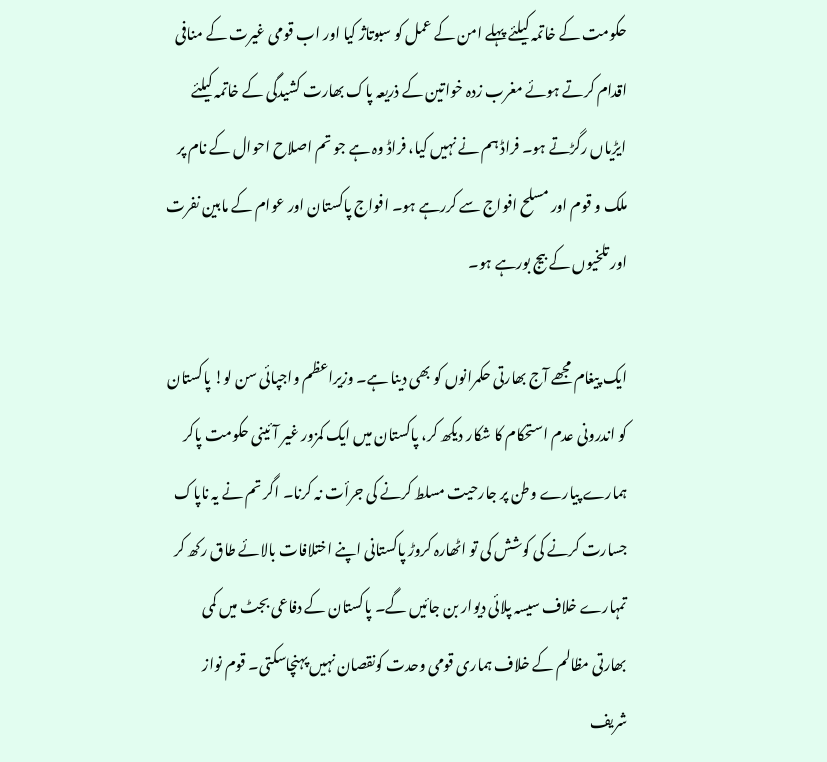حکومت کے خاتمہ کیلئے پہلے امن کے عمل کو سبوتاژ کیا اور اب قومی غیرت کے منافی اقدام کرتے ہوئے مغرب زدہ خواتین کے ذریعہ پاک بھارت کشیدگی کے خاتمہ کیلئے ایڑیاں رگڑتے ہو۔ فراڈ ہم نے نہیں کیا، فراڈ وہ ہے جو تم اصلاح احوال کے نام پر ملک و قوم اور مسلح افواج سے کررہے ہو۔ افواج پاکستان اور عوام کے مابین نفرت اور تلخیوں کے بیج بورہے ہو۔

ایک پیغام مجھے آج بھارتی حکمرانوں کو بھی دینا ہے۔ وزیراعظم واجپائی سن لو! پاکستان کو اندرونی عدم استحکام کا شکار دیکھ کر، پاکستان میں ایک کمزور غیر آئینی حکومت پاکر ہمارے پیارے وطن پر جارحیت مسلط کرنے کی جرأت نہ کرنا۔ اگر تم نے یہ ناپاک جسارت کرنے کی کوشش کی تو اٹھارہ کروڑ پاکستانی اپنے اختلافات بالائے طاق رکھ کر تمہارے خلاف سیسہ پلائی دیوار بن جائیں گے۔ پاکستان کے دفاعی بجٹ میں کمی بھارتی مظالم کے خلاف ہماری قومی وحدت کونقصان نہیں پہنچاسکتی۔ قوم نواز شریف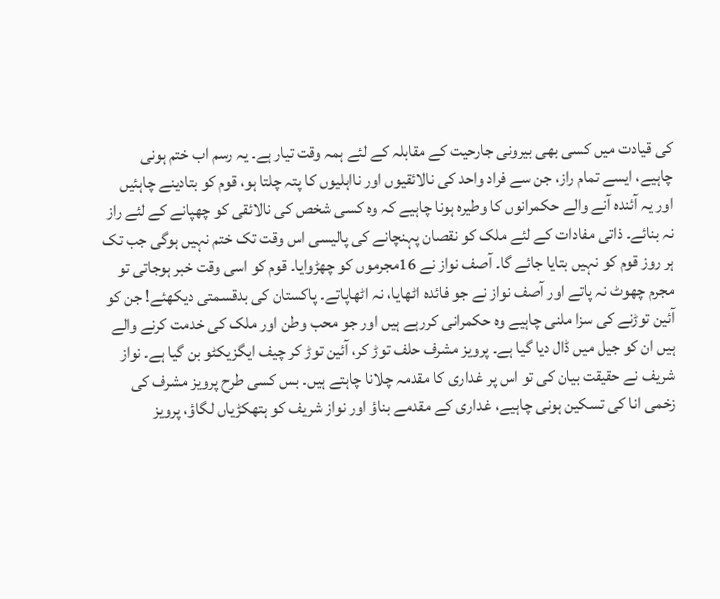کی قیادت میں کسی بھی بیرونی جارحیت کے مقابلہ کے لئے ہمہ وقت تیار ہے۔ یہ رسم اب ختم ہونی چاہیے، ایسے تمام راز، جن سے فراد واحد کی نالائقیوں اور نااہلیوں کا پتہ چلتا ہو، قوم کو بتادینے چاہئیں اور یہ آئندہ آنے والے حکمرانوں کا وطیرہ ہونا چاہیے کہ وہ کسی شخص کی نالائقی کو چھپانے کے لئے راز نہ بنائے۔ ذاتی مفادات کے لئے ملک کو نقصان پہنچانے کی پالیسی اس وقت تک ختم نہیں ہوگی جب تک ہر روز قوم کو نہیں بتایا جائے گا۔ آصف نواز نے 16مجرموں کو چھڑوایا۔ قوم کو اسی وقت خبر ہوجاتی تو مجرم چھوٹ نہ پاتے اور آصف نواز نے جو فائدہ اٹھایا، نہ اٹھاپاتے۔ پاکستان کی بدقسمتی دیکھئے! جن کو آئین توڑنے کی سزا ملنی چاہیے وہ حکمرانی کررہے ہیں اور جو محب وطن اور ملک کی خدمت کرنے والے ہیں ان کو جیل میں ڈال دیا گیا ہے۔ پرویز مشرف حلف توڑ کر، آئین توڑ کر چیف ایگزیکٹو بن گیا ہے۔ نواز شریف نے حقیقت بیان کی تو اس پر غداری کا مقدمہ چلانا چاہتے ہیں۔ بس کسی طرح پرویز مشرف کی زخمی انا کی تسکین ہونی چاہیے، غداری کے مقدمے بناؤ اور نواز شریف کو ہتھکڑیاں لگاؤ، پرویز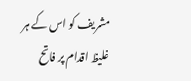مشریف کو اس کے ہر غلیظ اقدام پر فاتح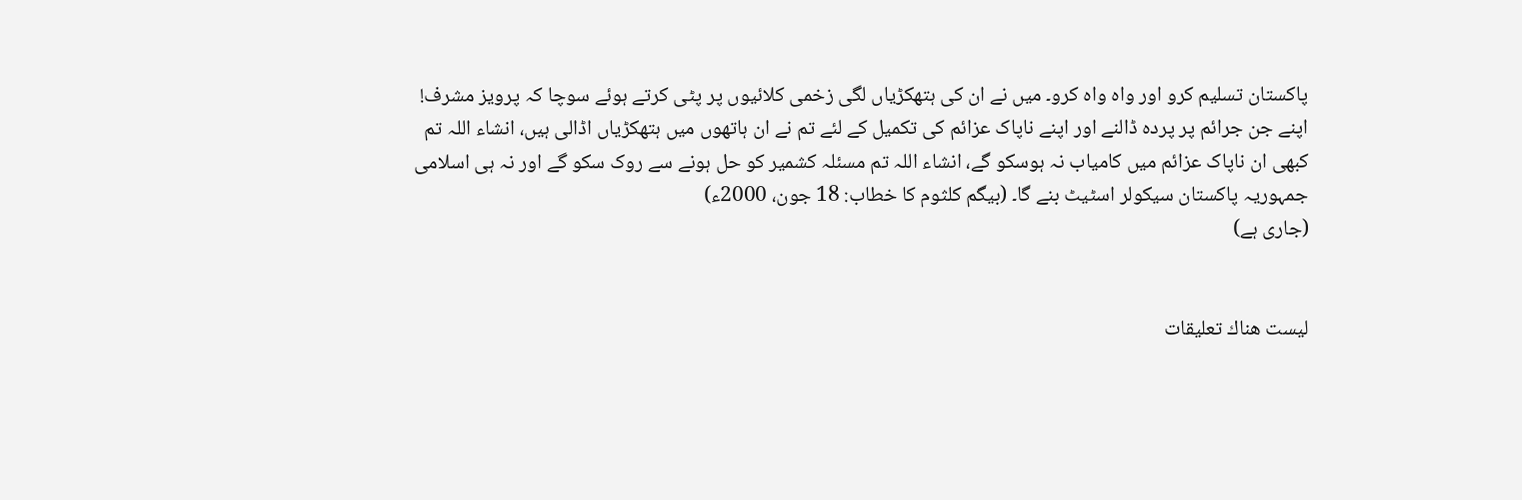پاکستان تسلیم کرو اور واہ واہ کرو۔ میں نے ان کی ہتھکڑیاں لگی زخمی کلائیوں پر پٹی کرتے ہوئے سوچا کہ پرویز مشرف! اپنے جن جرائم پر پردہ ڈالنے اور اپنے ناپاک عزائم کی تکمیل کے لئے تم نے ان ہاتھوں میں ہتھکڑیاں اڈالی ہیں، انشاء اللہ تم کبھی ان ناپاک عزائم میں کامیاب نہ ہوسکو گے، انشاء اللہ تم مسئلہ کشمیر کو حل ہونے سے روک سکو گے اور نہ ہی اسلامی جمہوریہ پاکستان سیکولر اسٹیٹ بنے گا۔ (بیگم کلثوم کا خطاب: 18 جون، 2000ء)
(جاری ہے)


ليست هناك تعليقات